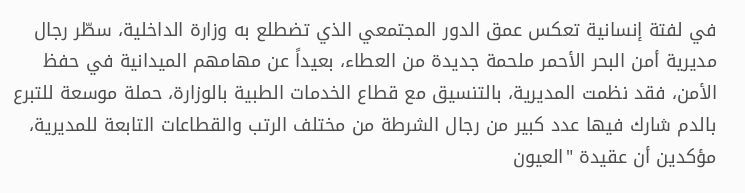في لفتة إنسانية تعكس عمق الدور المجتمعي الذي تضطلع به وزارة الداخلية، سطّر رجال مديرية أمن البحر الأحمر ملحمة جديدة من العطاء، بعيداً عن مهامهم الميدانية في حفظ الأمن، فقد نظمت المديرية، بالتنسيق مع قطاع الخدمات الطبية بالوزارة، حملة موسعة للتبرع بالدم شارك فيها عدد كبير من رجال الشرطة من مختلف الرتب والقطاعات التابعة للمديرية، مؤكدين أن عقيدة "العيون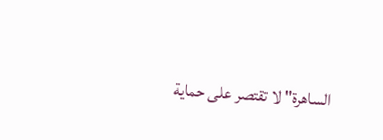الساهرة" لا تقتصر على حماية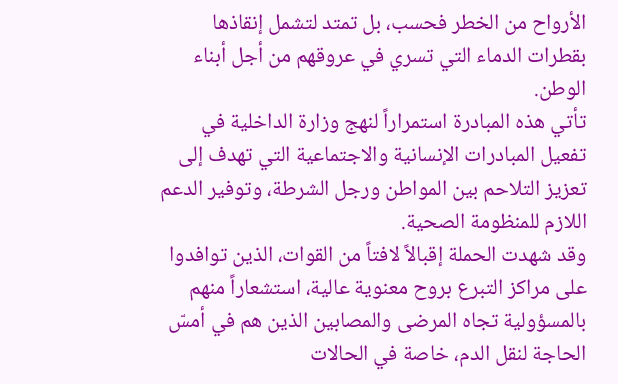الأرواح من الخطر فحسب، بل تمتد لتشمل إنقاذها بقطرات الدماء التي تسري في عروقهم من أجل أبناء الوطن.
تأتي هذه المبادرة استمراراً لنهج وزارة الداخلية في تفعيل المبادرات الإنسانية والاجتماعية التي تهدف إلى تعزيز التلاحم بين المواطن ورجل الشرطة، وتوفير الدعم اللازم للمنظومة الصحية.
وقد شهدت الحملة إقبالاً لافتاً من القوات، الذين توافدوا على مراكز التبرع بروح معنوية عالية، استشعاراً منهم بالمسؤولية تجاه المرضى والمصابين الذين هم في أمسّ الحاجة لنقل الدم، خاصة في الحالات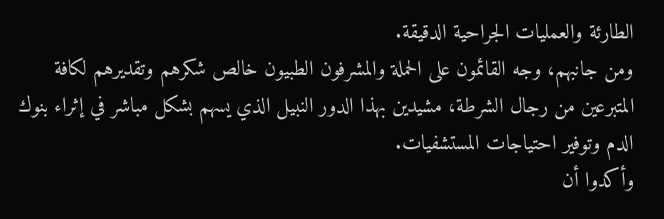الطارئة والعمليات الجراحية الدقيقة.
ومن جانبهم، وجه القائمون على الحملة والمشرفون الطبيون خالص شكرهم وتقديرهم لكافة المتبرعين من رجال الشرطة، مشيدين بهذا الدور النبيل الذي يسهم بشكل مباشر في إثراء بنوك الدم وتوفير احتياجات المستشفيات.
وأكدوا أن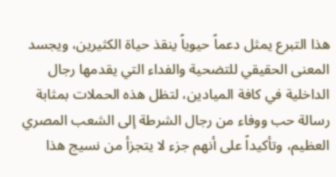هذا التبرع يمثل دعماً حيوياً ينقذ حياة الكثيرين، ويجسد المعنى الحقيقي للتضحية والفداء التي يقدمها رجال الداخلية في كافة الميادين، لتظل هذه الحملات بمثابة رسالة حب ووفاء من رجال الشرطة إلى الشعب المصري العظيم، وتأكيداً على أنهم جزء لا يتجزأ من نسيج هذا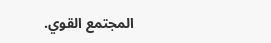المجتمع القوي.